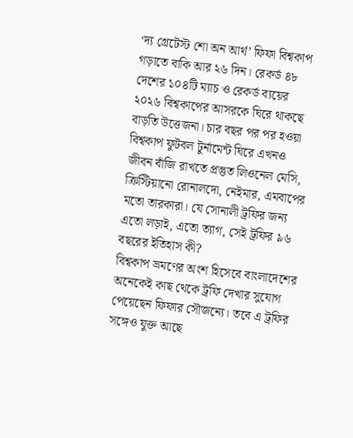‘দ্য গ্রেটেস্ট শো অন আর্থ’ ফিফা বিশ্বকাপ গড়াতে বাকি আর ২৬ দিন। রেকর্ড ৪৮ দেশের ১০৪টি ম্যাচ ও রেকর্ড ব্যয়ের ২০২৬ বিশ্বকাপের আসরকে ঘিরে থাকছে বাড়তি উত্তেজনা। চার বছর পর পর হওয়া বিশ্বকাপ ফুটবল টুর্নামেন্ট ঘিরে এখনও জীবন বাঁজি রাখতে প্রস্তুত লিওনেল মেসি, ক্রিস্টিয়ানো রোনালদো, নেইমার, এমবাপের মতো তারকারা। যে সোনালী ট্রফির জন্য এতো লড়াই, এতো ত্যাগ, সেই ট্রফির ৯৬ বছরের ইতিহাস কী?
বিশ্বকাপ ভ্রমণের অংশ হিসেবে বাংলাদেশের অনেকেই কাছ থেকে ট্রফি দেখার সুযোগ পেয়েছেন ফিফার সৌজন্যে। তবে এ ট্রফির সঙ্গেও যুক্ত আছে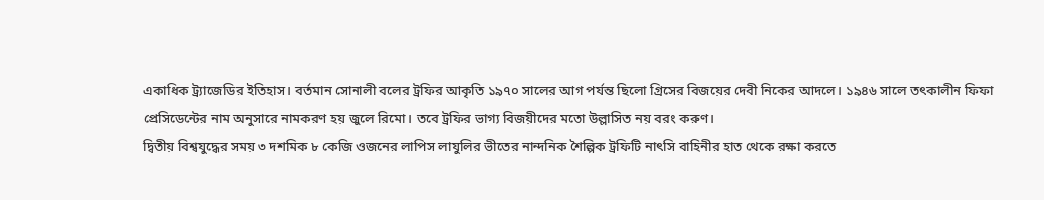একাধিক ট্র্যাজেডির ইতিহাস। বর্তমান সোনালী বলের ট্রফির আকৃতি ১৯৭০ সালের আগ পর্যন্ত ছিলো গ্রিসের বিজয়ের দেবী নিকের আদলে। ১৯৪৬ সালে তৎকালীন ফিফা প্রেসিডেন্টের নাম অনুসারে নামকরণ হয় জুলে রিমো। তবে ট্রফির ভাগ্য বিজয়ীদের মতো উল্লাসিত নয় বরং করুণ।
দ্বিতীয় বিশ্বযুদ্ধের সময় ৩ দশমিক ৮ কেজি ওজনের লাপিস লাযুলির ভীতের নান্দনিক শৈল্পিক ট্রফিটি নাৎসি বাহিনীর হাত থেকে রক্ষা করতে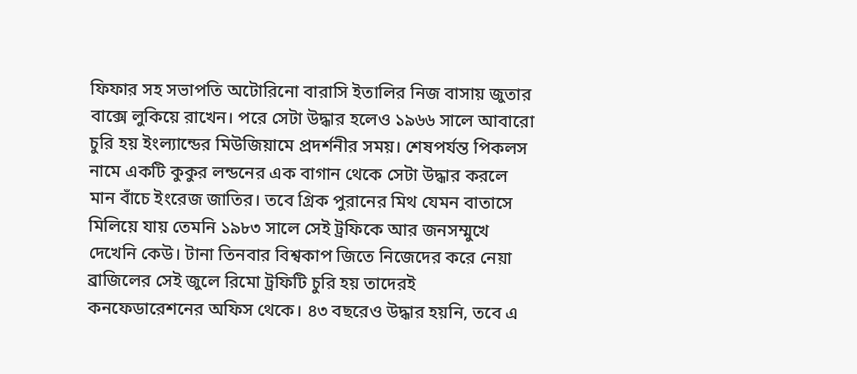ফিফার সহ সভাপতি অটোরিনো বারাসি ইতালির নিজ বাসায় জুতার বাক্সে লুকিয়ে রাখেন। পরে সেটা উদ্ধার হলেও ১৯৬৬ সালে আবারো চুরি হয় ইংল্যান্ডের মিউজিয়ামে প্রদর্শনীর সময়। শেষপর্যন্ত পিকলস নামে একটি কুকুর লন্ডনের এক বাগান থেকে সেটা উদ্ধার করলে মান বাঁচে ইংরেজ জাতির। তবে গ্রিক পুরানের মিথ যেমন বাতাসে মিলিয়ে যায় তেমনি ১৯৮৩ সালে সেই ট্রফিকে আর জনসম্মুখে দেখেনি কেউ। টানা তিনবার বিশ্বকাপ জিতে নিজেদের করে নেয়া ব্রাজিলের সেই জুলে রিমো ট্রফিটি চুরি হয় তাদেরই কনফেডারেশনের অফিস থেকে। ৪৩ বছরেও উদ্ধার হয়নি, তবে এ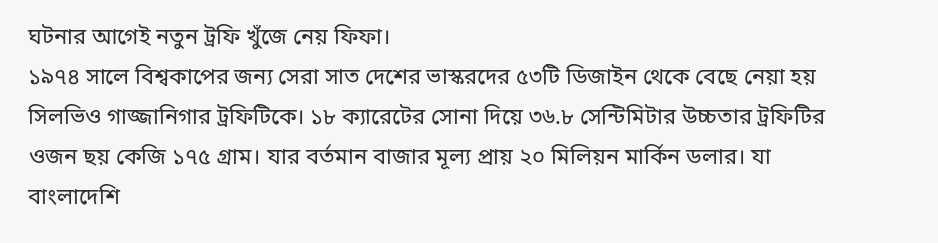ঘটনার আগেই নতুন ট্রফি খুঁজে নেয় ফিফা।
১৯৭৪ সালে বিশ্বকাপের জন্য সেরা সাত দেশের ভাস্করদের ৫৩টি ডিজাইন থেকে বেছে নেয়া হয় সিলভিও গাজ্জানিগার ট্রফিটিকে। ১৮ ক্যারেটের সোনা দিয়ে ৩৬.৮ সেন্টিমিটার উচ্চতার ট্রফিটির ওজন ছয় কেজি ১৭৫ গ্রাম। যার বর্তমান বাজার মূল্য প্রায় ২০ মিলিয়ন মার্কিন ডলার। যা বাংলাদেশি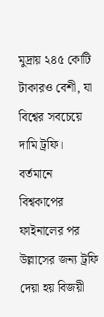মুদ্রায় ২৪৫ কোটি টাকারও বেশী, যা বিশ্বের সবচেয়ে দামি ট্রফি।
বর্তমানে বিশ্বকাপের ফাইনালের পর উল্লাসের জন্য ট্রফি দেয়া হয় বিজয়ী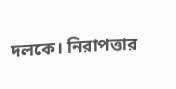দলকে। নিরাপত্তার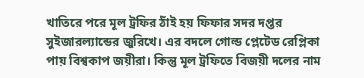খাতিরে পরে মূল ট্রফির ঠাঁই হয় ফিফার সদর দপ্তর সুইজারল্যান্ডের জুরিখে। এর বদলে গোল্ড প্লেটেড রেপ্লিকা পায় বিশ্বকাপ জয়ীরা। কিন্তু মূল ট্রফিতে বিজয়ী দলের নাম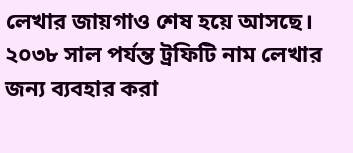লেখার জায়গাও শেষ হয়ে আসছে। ২০৩৮ সাল পর্যন্ত ট্রফিটি নাম লেখার জন্য ব্যবহার করা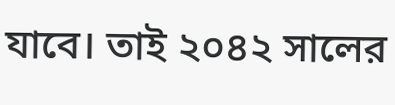যাবে। তাই ২০৪২ সালের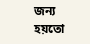জন্য হয়তো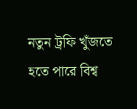নতুন ট্রফি খুঁজতে হতে পারে বিশ্ব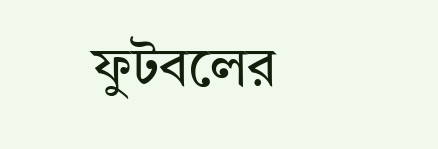ফুটবলের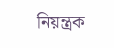নিয়ন্ত্রক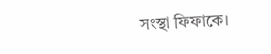সংস্থা ফিফাকে।